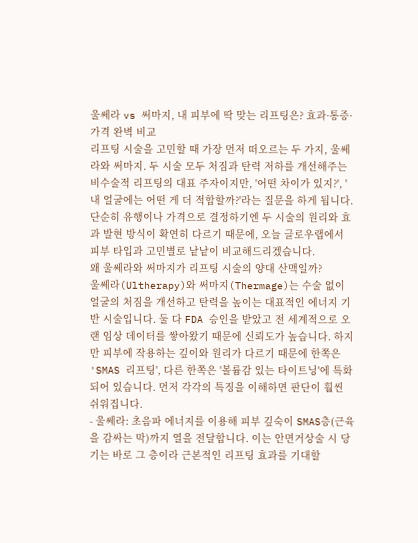울쎄라 vs 써마지, 내 피부에 딱 맞는 리프팅은? 효과·통증·가격 완벽 비교
리프팅 시술을 고민할 때 가장 먼저 떠오르는 두 가지, 울쎄라와 써마지. 두 시술 모두 처짐과 탄력 저하를 개선해주는 비수술적 리프팅의 대표 주자이지만, '어떤 차이가 있지?', '내 얼굴에는 어떤 게 더 적합할까?'라는 질문을 하게 됩니다. 단순히 유행이나 가격으로 결정하기엔 두 시술의 원리와 효과 발현 방식이 확연히 다르기 때문에, 오늘 글로우랩에서 피부 타입과 고민별로 낱낱이 비교해드리겠습니다.
왜 울쎄라와 써마지가 리프팅 시술의 양대 산맥일까?
울쎄라(Ultherapy)와 써마지(Thermage)는 수술 없이 얼굴의 처짐을 개선하고 탄력을 높이는 대표적인 에너지 기반 시술입니다. 둘 다 FDA 승인을 받았고 전 세계적으로 오랜 임상 데이터를 쌓아왔기 때문에 신뢰도가 높습니다. 하지만 피부에 작용하는 깊이와 원리가 다르기 때문에 한쪽은 'SMAS 리프팅', 다른 한쪽은 '볼륨감 있는 타이트닝'에 특화되어 있습니다. 먼저 각각의 특징을 이해하면 판단이 훨씬 쉬워집니다.
- 울쎄라: 초음파 에너지를 이용해 피부 깊숙이 SMAS층(근육을 감싸는 막)까지 열을 전달합니다. 이는 안면거상술 시 당기는 바로 그 층이라 근본적인 리프팅 효과를 기대할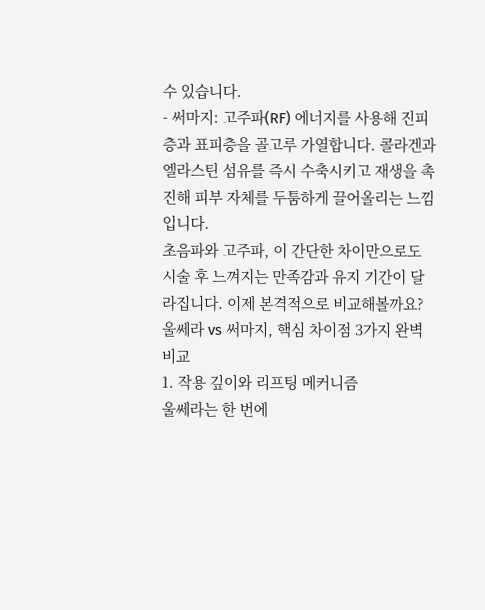수 있습니다.
- 써마지: 고주파(RF) 에너지를 사용해 진피층과 표피층을 골고루 가열합니다. 콜라겐과 엘라스틴 섬유를 즉시 수축시키고 재생을 촉진해 피부 자체를 두툼하게 끌어올리는 느낌입니다.
초음파와 고주파, 이 간단한 차이만으로도 시술 후 느껴지는 만족감과 유지 기간이 달라집니다. 이제 본격적으로 비교해볼까요?
울쎄라 vs 써마지, 핵심 차이점 3가지 완벽 비교
1. 작용 깊이와 리프팅 메커니즘
울쎄라는 한 번에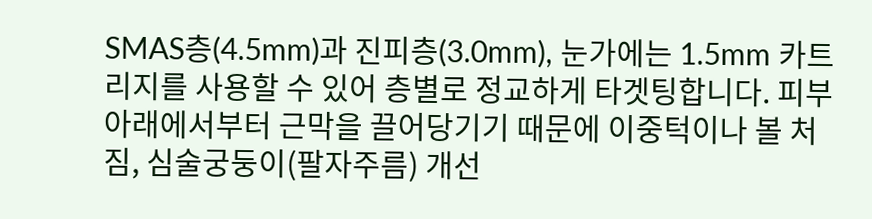SMAS층(4.5mm)과 진피층(3.0mm), 눈가에는 1.5mm 카트리지를 사용할 수 있어 층별로 정교하게 타겟팅합니다. 피부 아래에서부터 근막을 끌어당기기 때문에 이중턱이나 볼 처짐, 심술궁둥이(팔자주름) 개선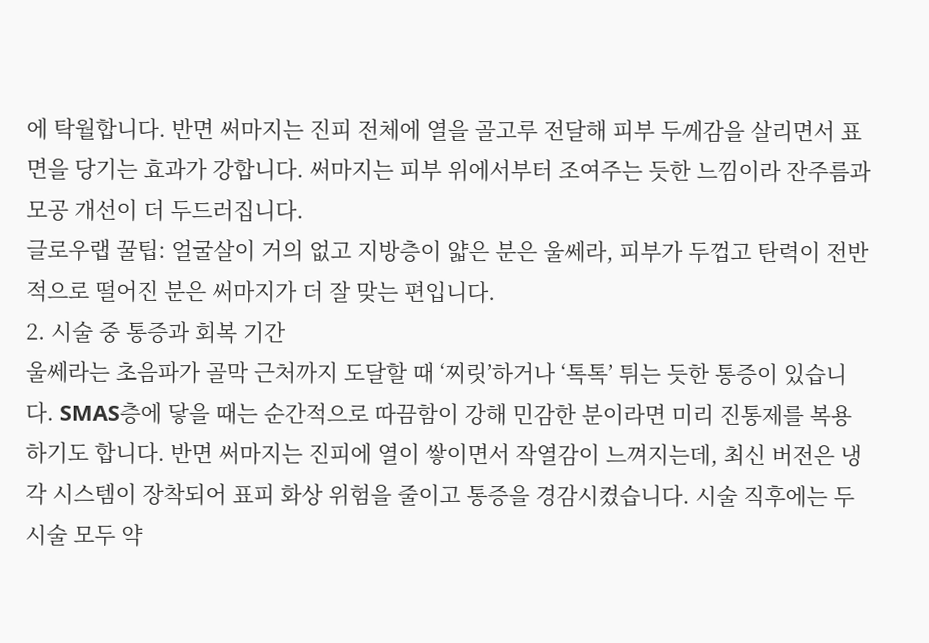에 탁월합니다. 반면 써마지는 진피 전체에 열을 골고루 전달해 피부 두께감을 살리면서 표면을 당기는 효과가 강합니다. 써마지는 피부 위에서부터 조여주는 듯한 느낌이라 잔주름과 모공 개선이 더 두드러집니다.
글로우랩 꿀팁: 얼굴살이 거의 없고 지방층이 얇은 분은 울쎄라, 피부가 두껍고 탄력이 전반적으로 떨어진 분은 써마지가 더 잘 맞는 편입니다.
2. 시술 중 통증과 회복 기간
울쎄라는 초음파가 골막 근처까지 도달할 때 ‘찌릿’하거나 ‘톡톡’ 튀는 듯한 통증이 있습니다. SMAS층에 닿을 때는 순간적으로 따끔함이 강해 민감한 분이라면 미리 진통제를 복용하기도 합니다. 반면 써마지는 진피에 열이 쌓이면서 작열감이 느껴지는데, 최신 버전은 냉각 시스템이 장착되어 표피 화상 위험을 줄이고 통증을 경감시켰습니다. 시술 직후에는 두 시술 모두 약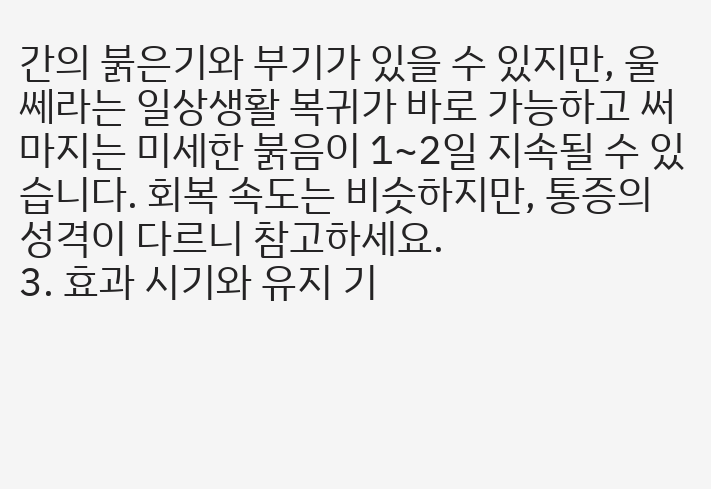간의 붉은기와 부기가 있을 수 있지만, 울쎄라는 일상생활 복귀가 바로 가능하고 써마지는 미세한 붉음이 1~2일 지속될 수 있습니다. 회복 속도는 비슷하지만, 통증의 성격이 다르니 참고하세요.
3. 효과 시기와 유지 기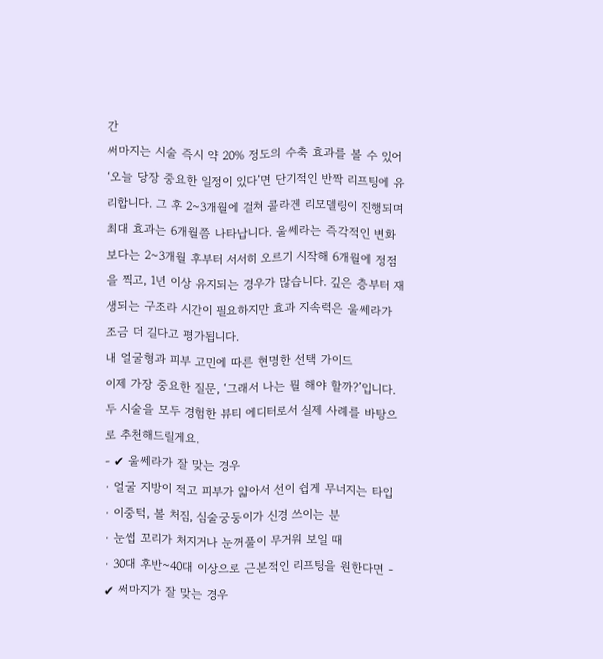간
써마지는 시술 즉시 약 20% 정도의 수축 효과를 볼 수 있어 ‘오늘 당장 중요한 일정이 있다’면 단기적인 반짝 리프팅에 유리합니다. 그 후 2~3개월에 걸쳐 콜라겐 리모델링이 진행되며 최대 효과는 6개월쯤 나타납니다. 울쎄라는 즉각적인 변화보다는 2~3개월 후부터 서서히 오르기 시작해 6개월에 정점을 찍고, 1년 이상 유지되는 경우가 많습니다. 깊은 층부터 재생되는 구조라 시간이 필요하지만 효과 지속력은 울쎄라가 조금 더 길다고 평가됩니다.
내 얼굴형과 피부 고민에 따른 현명한 선택 가이드
이제 가장 중요한 질문, ‘그래서 나는 뭘 해야 할까?’입니다. 두 시술을 모두 경험한 뷰티 에디터로서 실제 사례를 바탕으로 추천해드릴게요.
- ✔ 울쎄라가 잘 맞는 경우
· 얼굴 지방이 적고 피부가 얇아서 선이 쉽게 무너지는 타입
· 이중턱, 볼 처짐, 심술궁둥이가 신경 쓰이는 분
· 눈썹 꼬리가 처지거나 눈꺼풀이 무거워 보일 때
· 30대 후반~40대 이상으로 근본적인 리프팅을 원한다면 - ✔ 써마지가 잘 맞는 경우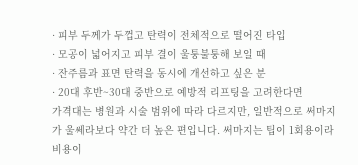· 피부 두께가 두껍고 탄력이 전체적으로 떨어진 타입
· 모공이 넓어지고 피부 결이 울퉁불퉁해 보일 때
· 잔주름과 표면 탄력을 동시에 개선하고 싶은 분
· 20대 후반~30대 중반으로 예방적 리프팅을 고려한다면
가격대는 병원과 시술 범위에 따라 다르지만, 일반적으로 써마지가 울쎄라보다 약간 더 높은 편입니다. 써마지는 팁이 1회용이라 비용이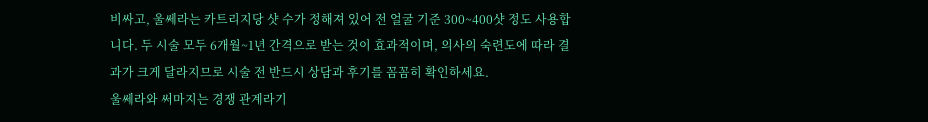비싸고, 울쎄라는 카트리지당 샷 수가 정해져 있어 전 얼굴 기준 300~400샷 정도 사용합니다. 두 시술 모두 6개월~1년 간격으로 받는 것이 효과적이며, 의사의 숙련도에 따라 결과가 크게 달라지므로 시술 전 반드시 상담과 후기를 꼼꼼히 확인하세요.
울쎄라와 써마지는 경쟁 관계라기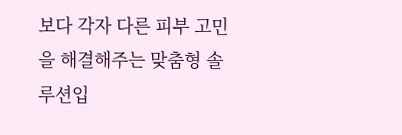보다 각자 다른 피부 고민을 해결해주는 맞춤형 솔루션입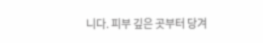니다. 피부 깊은 곳부터 당겨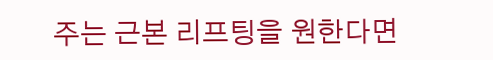주는 근본 리프팅을 원한다면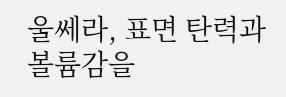울쎄라, 표면 탄력과 볼륨감을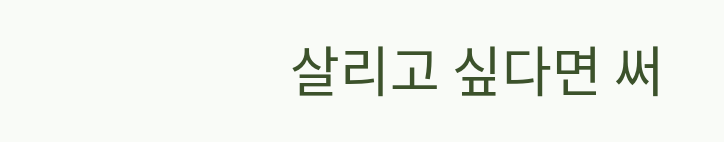살리고 싶다면 써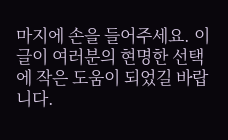마지에 손을 들어주세요. 이 글이 여러분의 현명한 선택에 작은 도움이 되었길 바랍니다.